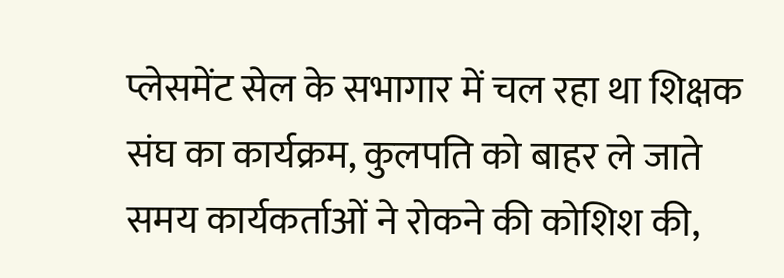प्लेसमेंट सेल के सभागार में चल रहा था शिक्षक संघ का कार्यक्रम, कुलपति को बाहर ले जाते समय कार्यकर्ताओं ने रोकने की कोशिश की,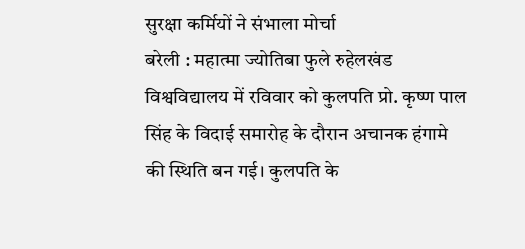सुरक्षा कर्मियों ने संभाला मोर्चा
बरेली : महात्मा ज्योतिबा फुले रुहेलखंड विश्वविद्यालय में रविवार को कुलपति प्रो. कृष्ण पाल सिंह के विदाई समारोह के दौरान अचानक हंगामे की स्थिति बन गई। कुलपति के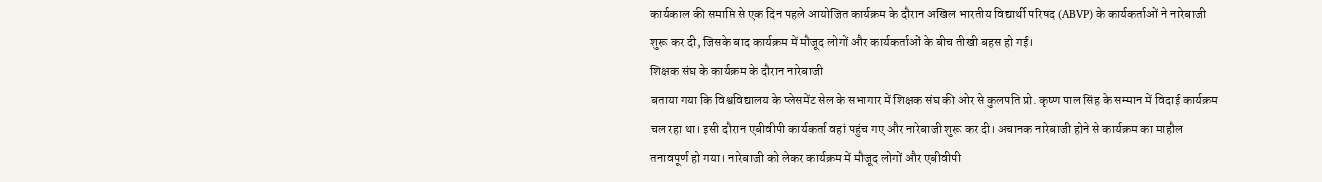कार्यकाल की समाप्ति से एक दिन पहले आयोजित कार्यक्रम के दौरान अखिल भारतीय विद्यार्थी परिषद (ABVP) के कार्यकर्ताओं ने नारेबाजी शुरू कर दी, जिसके बाद कार्यक्रम में मौजूद लोगों और कार्यकर्ताओं के बीच तीखी बहस हो गई।
शिक्षक संघ के कार्यक्रम के दौरान नारेबाजी
बताया गया कि विश्वविद्यालय के प्लेसमेंट सेल के सभागार में शिक्षक संघ की ओर से कुलपति प्रो. कृष्ण पाल सिंह के सम्मान में विदाई कार्यक्रम चल रहा था। इसी दौरान एबीवीपी कार्यकर्ता वहां पहुंच गए और नारेबाजी शुरू कर दी। अचानक नारेबाजी होने से कार्यक्रम का माहौल तनावपूर्ण हो गया। नारेबाजी को लेकर कार्यक्रम में मौजूद लोगों और एबीवीपी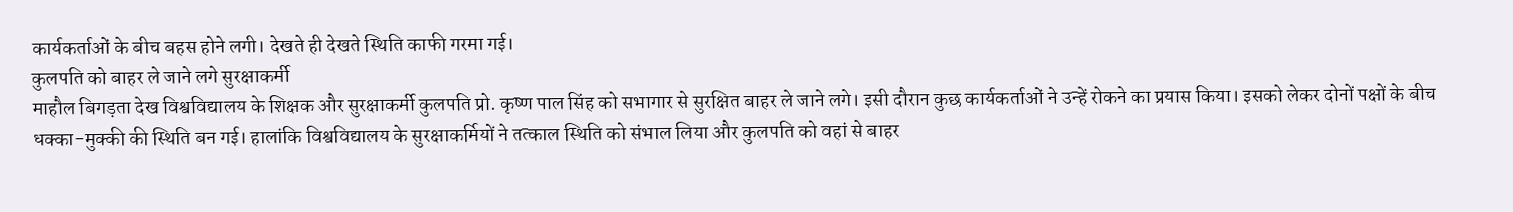कार्यकर्ताओं के बीच बहस होने लगी। देखते ही देखते स्थिति काफी गरमा गई।
कुलपति को बाहर ले जाने लगे सुरक्षाकर्मी
माहौल बिगड़ता देख विश्वविद्यालय के शिक्षक और सुरक्षाकर्मी कुलपति प्रो. कृष्ण पाल सिंह को सभागार से सुरक्षित बाहर ले जाने लगे। इसी दौरान कुछ कार्यकर्ताओं ने उन्हें रोकने का प्रयास किया। इसको लेकर दोनों पक्षों के बीच धक्का-मुक्की की स्थिति बन गई। हालांकि विश्वविद्यालय के सुरक्षाकर्मियों ने तत्काल स्थिति को संभाल लिया और कुलपति को वहां से बाहर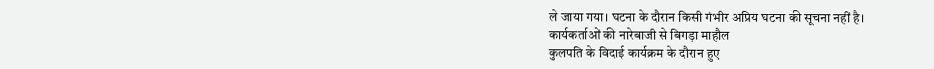ले जाया गया। घटना के दौरान किसी गंभीर अप्रिय घटना की सूचना नहीं है।
कार्यकर्ताओं की नारेबाजी से बिगड़ा माहौल
कुलपति के विदाई कार्यक्रम के दौरान हुए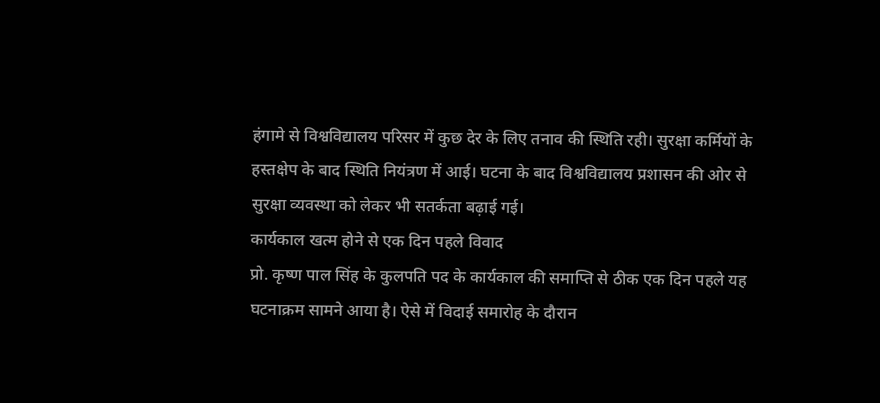हंगामे से विश्वविद्यालय परिसर में कुछ देर के लिए तनाव की स्थिति रही। सुरक्षा कर्मियों के हस्तक्षेप के बाद स्थिति नियंत्रण में आई। घटना के बाद विश्वविद्यालय प्रशासन की ओर से सुरक्षा व्यवस्था को लेकर भी सतर्कता बढ़ाई गई।
कार्यकाल खत्म होने से एक दिन पहले विवाद
प्रो. कृष्ण पाल सिंह के कुलपति पद के कार्यकाल की समाप्ति से ठीक एक दिन पहले यह घटनाक्रम सामने आया है। ऐसे में विदाई समारोह के दौरान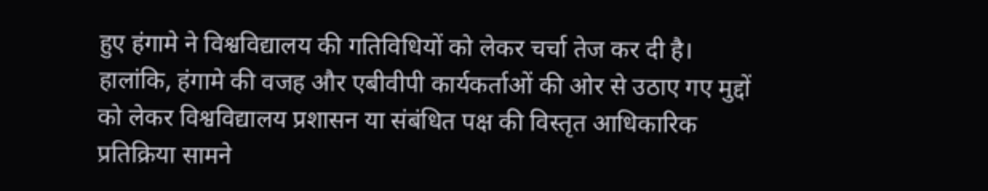हुए हंगामे ने विश्वविद्यालय की गतिविधियों को लेकर चर्चा तेज कर दी है। हालांकि, हंगामे की वजह और एबीवीपी कार्यकर्ताओं की ओर से उठाए गए मुद्दों को लेकर विश्वविद्यालय प्रशासन या संबंधित पक्ष की विस्तृत आधिकारिक प्रतिक्रिया सामने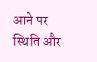आने पर स्थिति और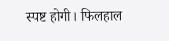स्पष्ट होगी। फिलहाल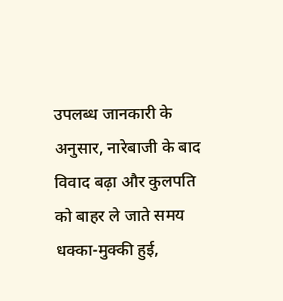उपलब्ध जानकारी के अनुसार, नारेबाजी के बाद विवाद बढ़ा और कुलपति को बाहर ले जाते समय धक्का-मुक्की हुई,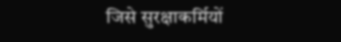जिसे सुरक्षाकर्मियों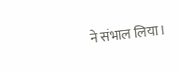ने संभाल लिया।